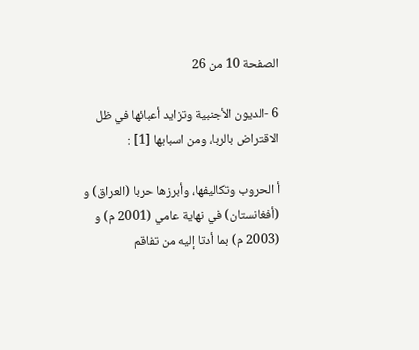الصفحة 10 من 26

6 -الديون الأجنبية وتزايد أعبائها في ظل الاقتراض بالربا، ومن اسبابها [1] :

أ الحروب وتكاليفها، وأبرزها حربا (العراق) و (أفغانستان) في نهاية عامي (2001 م) و (2003 م) بما أدتا إليه من تفاقم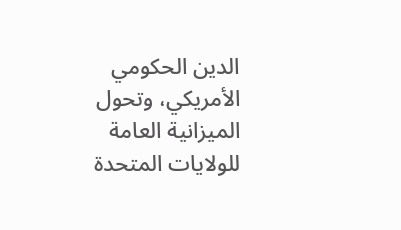الدين الحكومي الأمريكي، وتحول الميزانية العامة للولايات المتحدة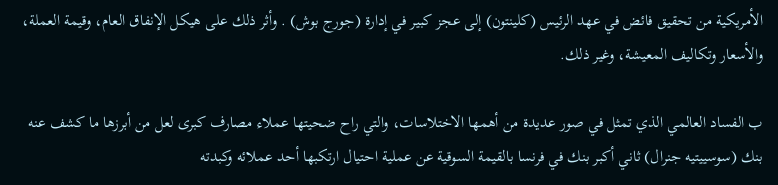الأمريكية من تحقيق فائض في عهد الرئيس (كلينتون) إلى عجز كبير في إدارة (جورج بوش) . وأثر ذلك على هيكل الإنفاق العام، وقيمة العملة، والأسعار وتكاليف المعيشة، وغير ذلك.

ب الفساد العالمي الذي تمثل في صور عديدة من أهمها الاختلاسات، والتي راح ضحيتها عملاء مصارف كبرى لعل من أبرزها ما كشف عنه بنك (سوسييتيه جنرال) ثاني أكبر بنك في فرنسا بالقيمة السوقية عن عملية احتيال ارتكبها أحد عملائه وكبدته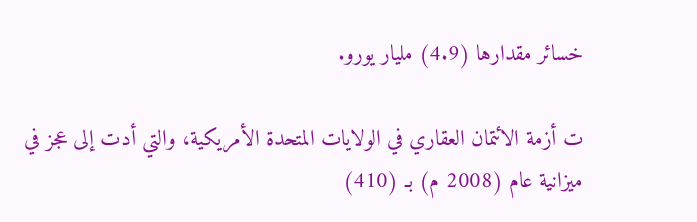خسائر مقدارها (4.9) مليار يورو.

ت أزمة الائتمان العقاري في الولايات المتحدة الأمريكية، والتي أدت إلى عجز في ميزانية عام (2008 م) بـ (410)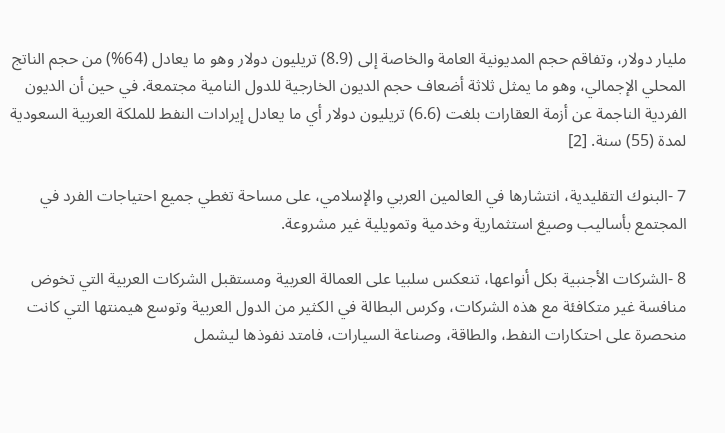مليار دولار، وتفاقم حجم المديونية العامة والخاصة إلى (8.9) تريليون دولار وهو ما يعادل (64%) من حجم الناتج المحلي الإجمالي، وهو ما يمثل ثلاثة أضعاف حجم الديون الخارجية للدول النامية مجتمعة. في حين أن الديون الفردية الناجمة عن أزمة العقارات بلغت (6.6) تريليون دولار أي ما يعادل إيرادات النفط للملكة العربية السعودية لمدة (55) سنة. [2]

7 -البنوك التقليدية، انتشارها في العالمين العربي والإسلامي، على مساحة تغطي جميع احتياجات الفرد في المجتمع بأساليب وصيغ استثمارية وخدمية وتمويلية غير مشروعة.

8 -الشركات الأجنبية بكل أنواعها، تنعكس سلبيا على العمالة العربية ومستقبل الشركات العربية التي تخوض منافسة غير متكافئة مع هذه الشركات، وكرس البطالة في الكثير من الدول العربية وتوسع هيمنتها التي كانت منحصرة على احتكارات النفط، والطاقة، وصناعة السيارات، فامتد نفوذها ليشمل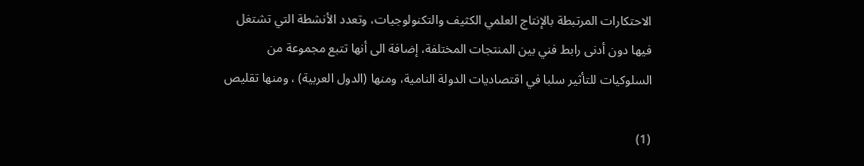الاحتكارات المرتبطة بالإنتاج العلمي الكثيف والتكنولوجيات، وتعدد الأنشطة التي تشتغل فيها دون أدنى رابط فني بين المنتجات المختلفة، إضافة الى أنها تتبع مجموعة من السلوكيات للتأثير سلبا في اقتصاديات الدولة النامية، ومنها (الدول العربية) ، ومنها تقليص

(1)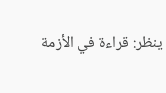ينظر: قراءة في الأزمة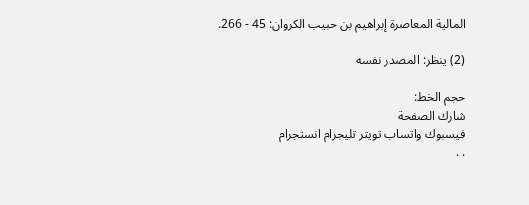المالية المعاصرة إبراهيم بن حبيب الكروان: 45 - 266.

(2) ينظر: المصدر نفسه

حجم الخط:
شارك الصفحة
فيسبوك واتساب تويتر تليجرام انستجرام
. .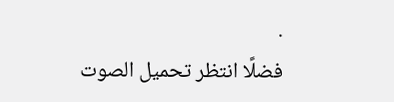.
فضلًا انتظر تحميل الصوت